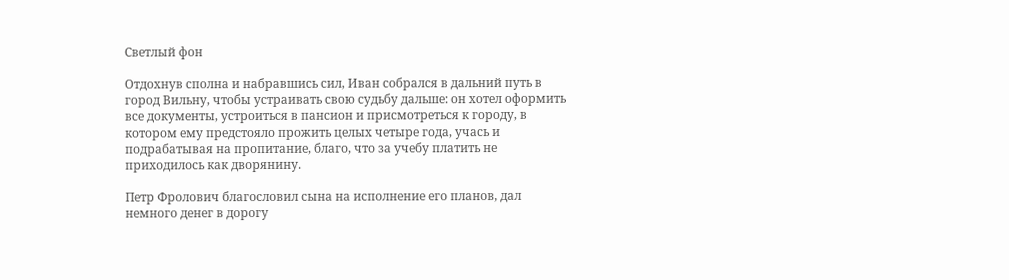Светлый фон

Отдохнув сполна и набравшись сил, Иван собрался в дальний путь в город Вильну, чтобы устраивать свою судьбу дальше: он хотел оформить все документы, устроиться в пансион и присмотреться к городу, в котором ему предстояло прожить целых четыре года, учась и подрабатывая на пропитание, благо, что за учебу платить не приходилось как дворянину.

Петр Фролович благословил сына на исполнение его планов, дал немного денег в дорогу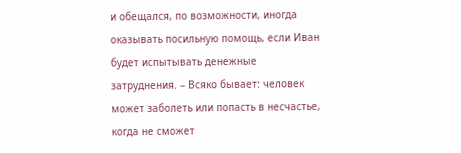и обещался, по возможности, иногда оказывать посильную помощь, если Иван будет испытывать денежные затруднения. – Всяко бывает: человек может заболеть или попасть в несчастье, когда не сможет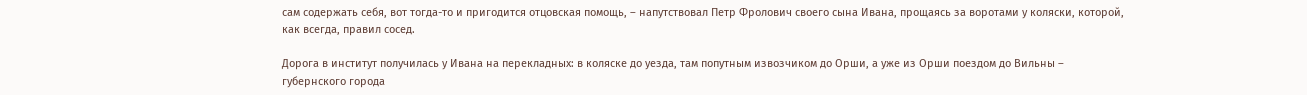сам содержать себя, вот тогда-то и пригодится отцовская помощь, – напутствовал Петр Фролович своего сына Ивана, прощаясь за воротами у коляски, которой, как всегда, правил сосед.

Дорога в институт получилась у Ивана на перекладных: в коляске до уезда, там попутным извозчиком до Орши, а уже из Орши поездом до Вильны – губернского города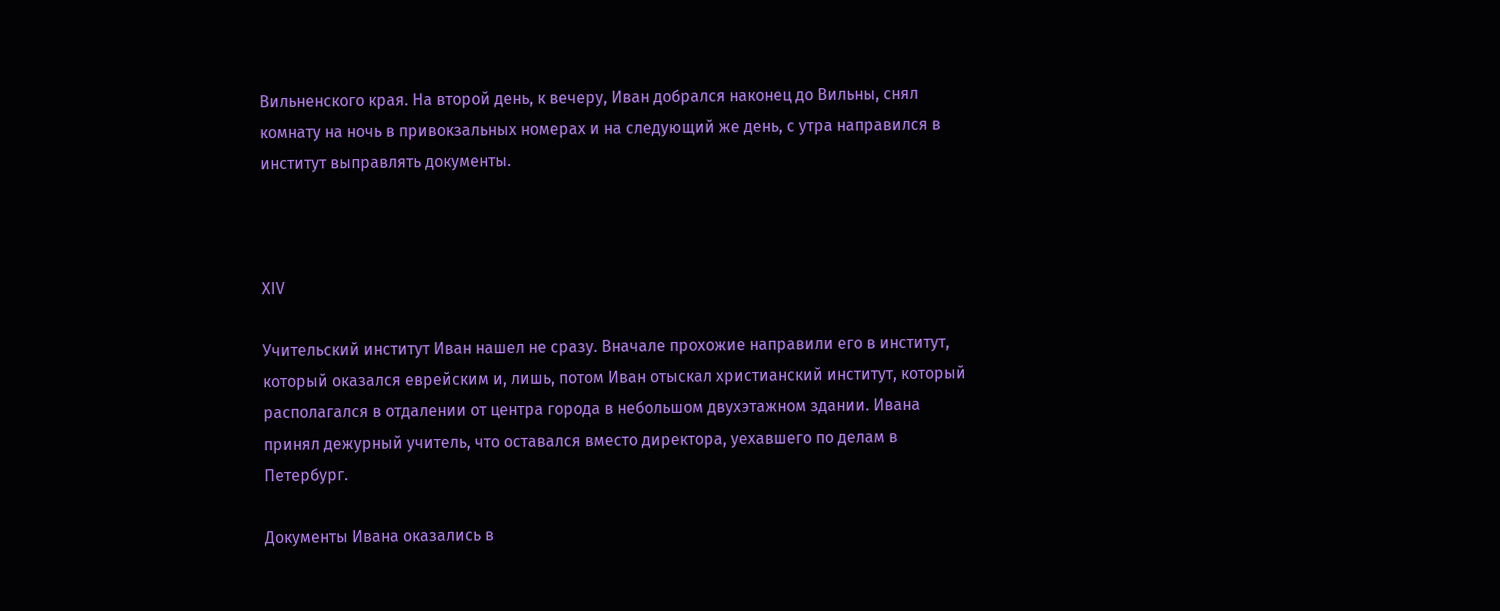Вильненского края. На второй день, к вечеру, Иван добрался наконец до Вильны, снял комнату на ночь в привокзальных номерах и на следующий же день, с утра направился в институт выправлять документы.



ХIV

Учительский институт Иван нашел не сразу. Вначале прохожие направили его в институт, который оказался еврейским и, лишь, потом Иван отыскал христианский институт, который располагался в отдалении от центра города в небольшом двухэтажном здании. Ивана принял дежурный учитель, что оставался вместо директора, уехавшего по делам в Петербург.

Документы Ивана оказались в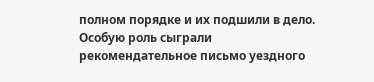полном порядке и их подшили в дело. Особую роль сыграли рекомендательное письмо уездного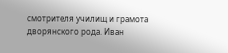смотрителя училищ и грамота дворянского рода. Иван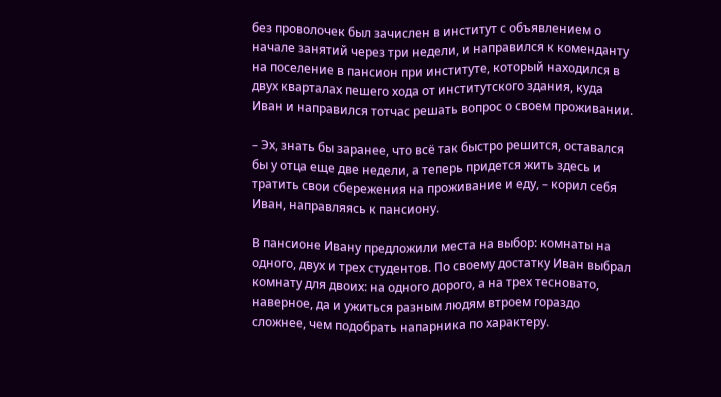без проволочек был зачислен в институт с объявлением о начале занятий через три недели, и направился к коменданту на поселение в пансион при институте, который находился в двух кварталах пешего хода от институтского здания, куда Иван и направился тотчас решать вопрос о своем проживании.

– Эх, знать бы заранее, что всё так быстро решится, оставался бы у отца еще две недели, а теперь придется жить здесь и тратить свои сбережения на проживание и еду, – корил себя Иван, направляясь к пансиону.

В пансионе Ивану предложили места на выбор: комнаты на одного, двух и трех студентов. По своему достатку Иван выбрал комнату для двоих: на одного дорого, а на трех тесновато, наверное, да и ужиться разным людям втроем гораздо сложнее, чем подобрать напарника по характеру.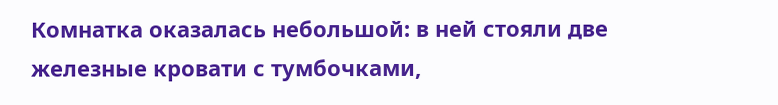Комнатка оказалась небольшой: в ней стояли две железные кровати с тумбочками,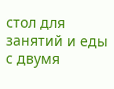стол для занятий и еды с двумя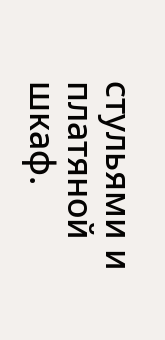стульями и платяной шкаф.